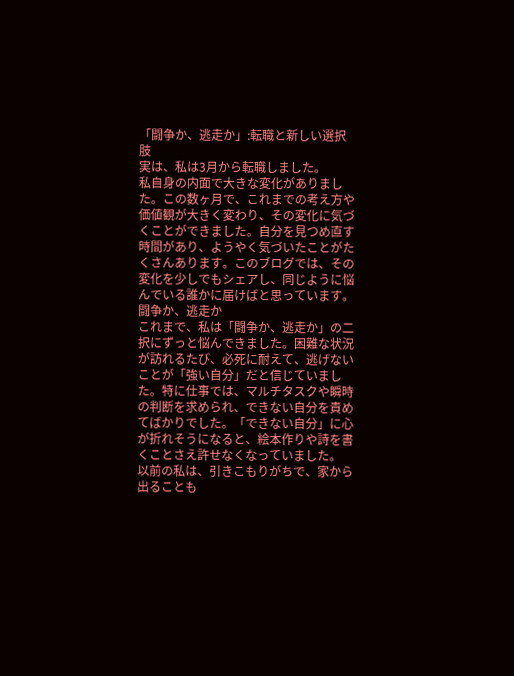「闘争か、逃走か」:転職と新しい選択肢
実は、私は3月から転職しました。
私自身の内面で大きな変化がありました。この数ヶ月で、これまでの考え方や価値観が大きく変わり、その変化に気づくことができました。自分を見つめ直す時間があり、ようやく気づいたことがたくさんあります。このブログでは、その変化を少しでもシェアし、同じように悩んでいる誰かに届けばと思っています。
闘争か、逃走か
これまで、私は「闘争か、逃走か」の二択にずっと悩んできました。困難な状況が訪れるたび、必死に耐えて、逃げないことが「強い自分」だと信じていました。特に仕事では、マルチタスクや瞬時の判断を求められ、できない自分を責めてばかりでした。「できない自分」に心が折れそうになると、絵本作りや詩を書くことさえ許せなくなっていました。
以前の私は、引きこもりがちで、家から出ることも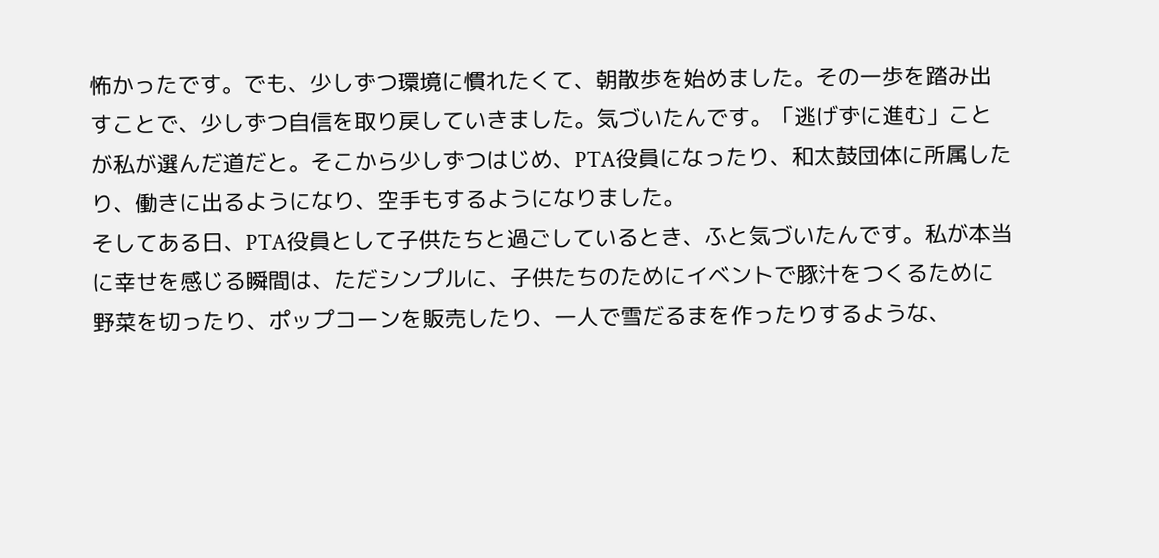怖かったです。でも、少しずつ環境に慣れたくて、朝散歩を始めました。その一歩を踏み出すことで、少しずつ自信を取り戻していきました。気づいたんです。「逃げずに進む」ことが私が選んだ道だと。そこから少しずつはじめ、PTA役員になったり、和太鼓団体に所属したり、働きに出るようになり、空手もするようになりました。
そしてある日、PTA役員として子供たちと過ごしているとき、ふと気づいたんです。私が本当に幸せを感じる瞬間は、ただシンプルに、子供たちのためにイベントで豚汁をつくるために野菜を切ったり、ポップコーンを販売したり、一人で雪だるまを作ったりするような、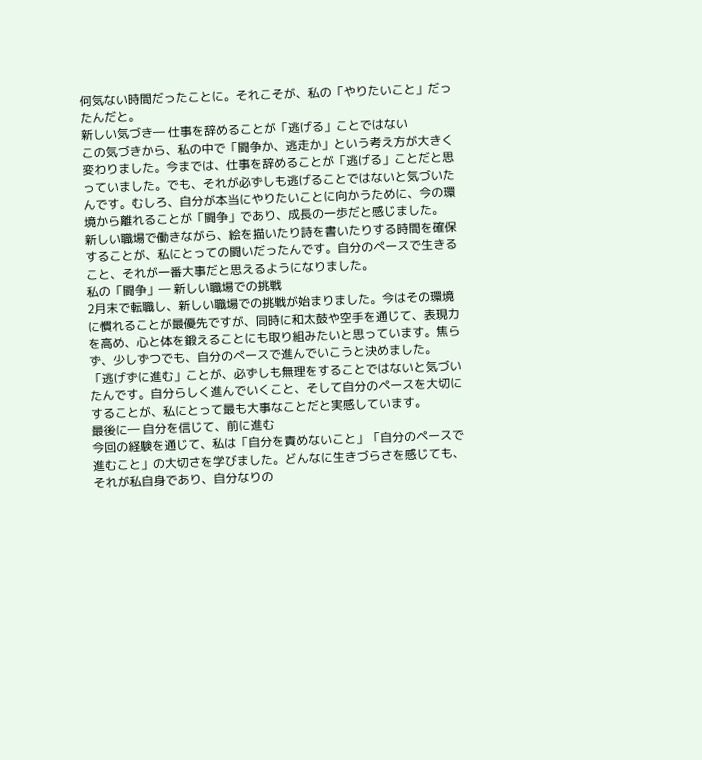何気ない時間だったことに。それこそが、私の「やりたいこと」だったんだと。
新しい気づき― 仕事を辞めることが「逃げる」ことではない
この気づきから、私の中で「闘争か、逃走か」という考え方が大きく変わりました。今までは、仕事を辞めることが「逃げる」ことだと思っていました。でも、それが必ずしも逃げることではないと気づいたんです。むしろ、自分が本当にやりたいことに向かうために、今の環境から離れることが「闘争」であり、成長の一歩だと感じました。
新しい職場で働きながら、絵を描いたり詩を書いたりする時間を確保することが、私にとっての闘いだったんです。自分のペースで生きること、それが一番大事だと思えるようになりました。
私の「闘争」― 新しい職場での挑戦
2月末で転職し、新しい職場での挑戦が始まりました。今はその環境に慣れることが最優先ですが、同時に和太鼓や空手を通じて、表現力を高め、心と体を鍛えることにも取り組みたいと思っています。焦らず、少しずつでも、自分のペースで進んでいこうと決めました。
「逃げずに進む」ことが、必ずしも無理をすることではないと気づいたんです。自分らしく進んでいくこと、そして自分のペースを大切にすることが、私にとって最も大事なことだと実感しています。
最後に― 自分を信じて、前に進む
今回の経験を通じて、私は「自分を責めないこと」「自分のペースで進むこと」の大切さを学びました。どんなに生きづらさを感じても、それが私自身であり、自分なりの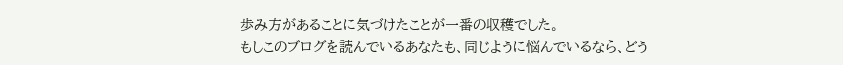歩み方があることに気づけたことが一番の収穫でした。
もしこのブログを読んでいるあなたも、同じように悩んでいるなら、どう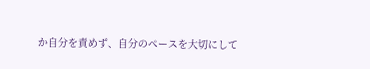か自分を責めず、自分のペースを大切にして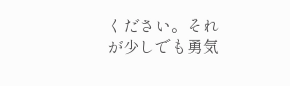ください。それが少しでも勇気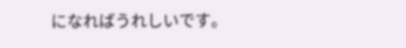になればうれしいです。